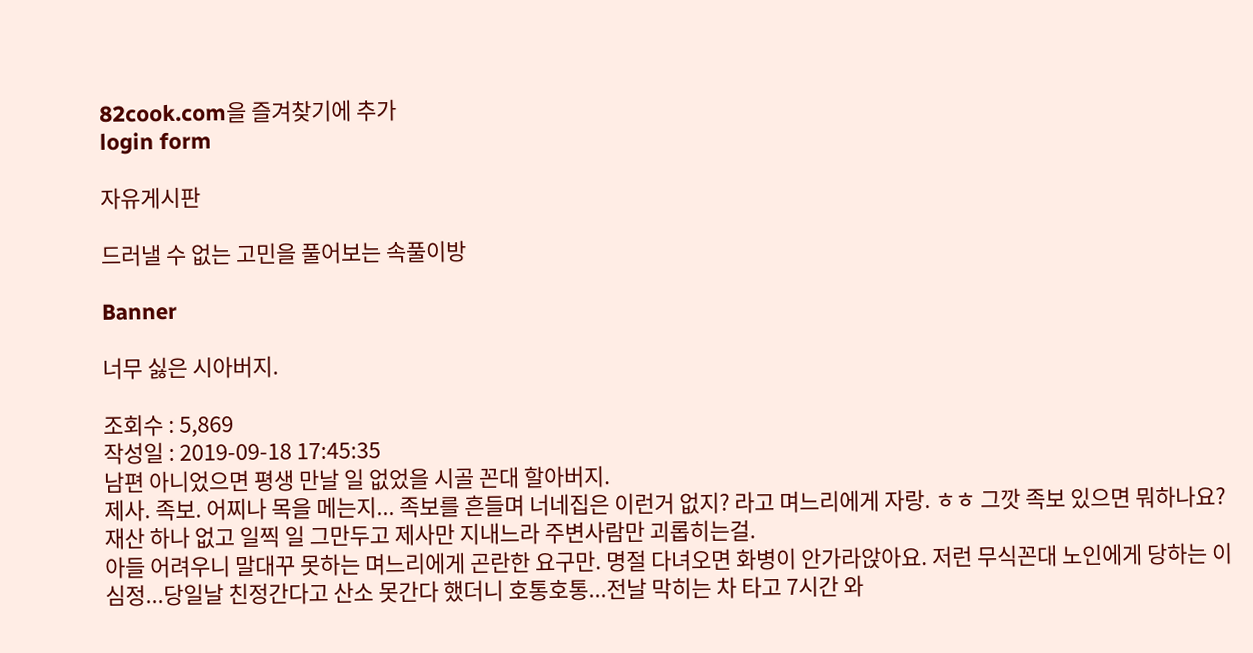82cook.com을 즐겨찾기에 추가
login form

자유게시판

드러낼 수 없는 고민을 풀어보는 속풀이방

Banner

너무 싫은 시아버지.

조회수 : 5,869
작성일 : 2019-09-18 17:45:35
남편 아니었으면 평생 만날 일 없었을 시골 꼰대 할아버지.
제사. 족보. 어찌나 목을 메는지... 족보를 흔들며 너네집은 이런거 없지? 라고 며느리에게 자랑. ㅎㅎ 그깟 족보 있으면 뭐하나요? 재산 하나 없고 일찍 일 그만두고 제사만 지내느라 주변사람만 괴롭히는걸.
아들 어려우니 말대꾸 못하는 며느리에게 곤란한 요구만. 명절 다녀오면 화병이 안가라앉아요. 저런 무식꼰대 노인에게 당하는 이심정...당일날 친정간다고 산소 못간다 했더니 호통호통...전날 막히는 차 타고 7시간 와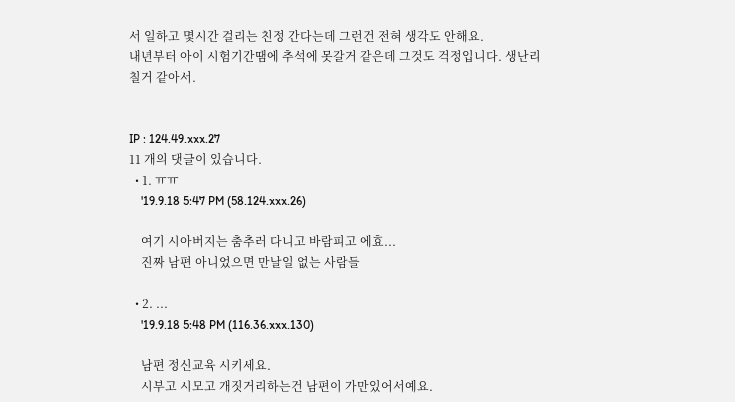서 일하고 몇시간 걸리는 친정 간다는데 그런건 전혀 생각도 안해요.
내년부터 아이 시험기간땜에 추석에 못갈거 같은데 그것도 걱정입니다. 생난리칠거 같아서.


IP : 124.49.xxx.27
11 개의 댓글이 있습니다.
  • 1. ㅠㅠ
    '19.9.18 5:47 PM (58.124.xxx.26)

    여기 시아버지는 춤추러 다니고 바람피고 에효...
    진짜 남편 아니었으면 만날일 없는 사람들

  • 2. ...
    '19.9.18 5:48 PM (116.36.xxx.130)

    남편 정신교육 시키세요.
    시부고 시모고 개짓거리하는건 남편이 가만있어서예요.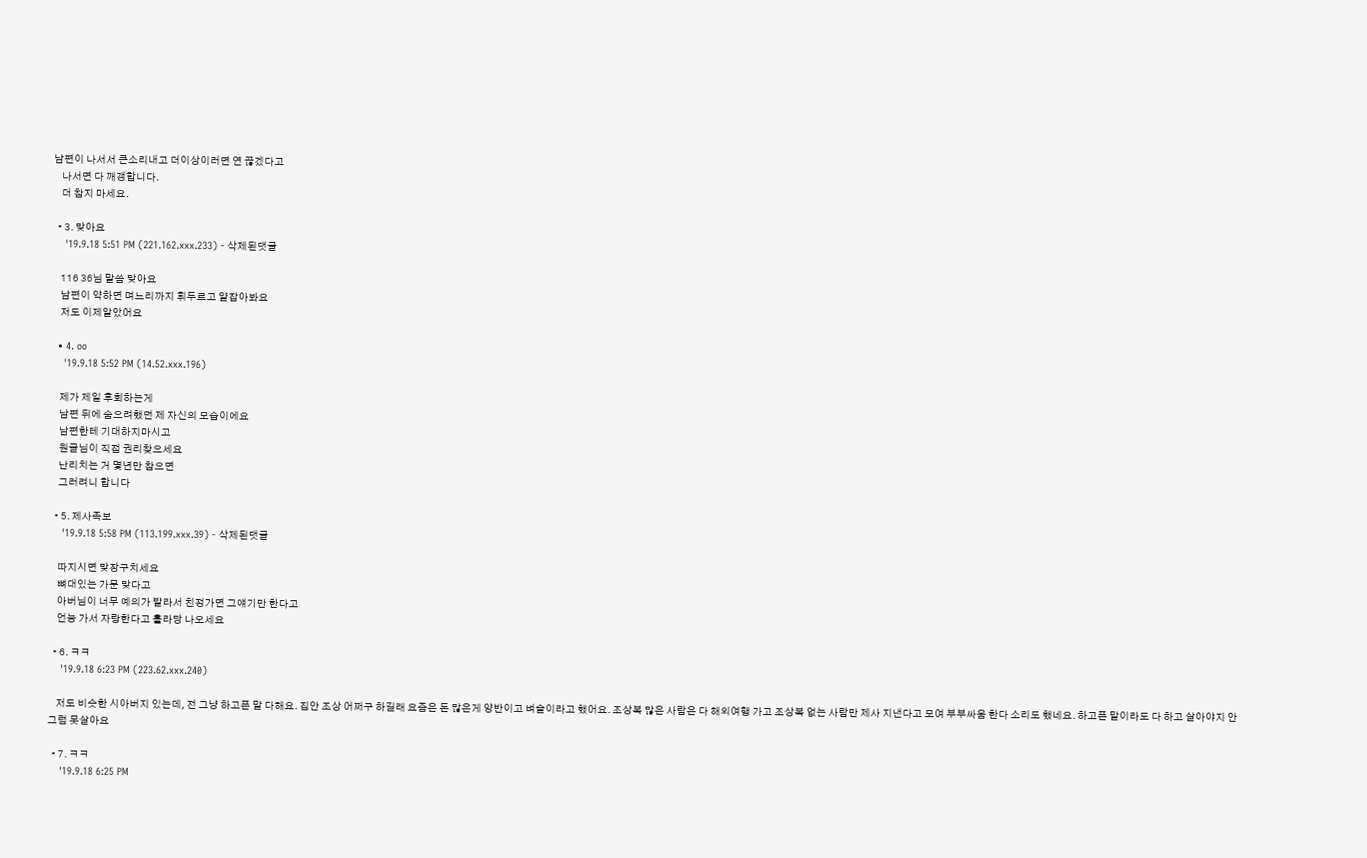남편이 나서서 큰소리내고 더이상이러면 연 끊겠다고
    나서면 다 깨갱합니다.
    더 참지 마세요.

  • 3. 맞아요
    '19.9.18 5:51 PM (221.162.xxx.233) - 삭제된댓글

    116 36님 말씀 맞아요
    남편이 약하면 며느리까지 휘두르고 얕잡아봐요
    저도 이제알았어요

  • 4. oo
    '19.9.18 5:52 PM (14.52.xxx.196)

    제가 제일 후회하는게
    남편 뒤에 숨으려했던 제 자신의 모습이에요
    남편한테 기대하지마시고
    원글님이 직접 권리찾으세요
    난리치는 거 몇년만 참으면
    그러려니 합니다

  • 5. 제사족보
    '19.9.18 5:58 PM (113.199.xxx.39) - 삭제된댓글

    따지시면 맞장구치세요
    뼈대있는 가문 맞다고
    아버님이 너무 예의가 발라서 친정가면 그얘기만 한다고
    언능 가서 자랑한다고 홀라당 나오세요

  • 6. ㅋㅋ
    '19.9.18 6:23 PM (223.62.xxx.240)

    저도 비슷한 시아버지 있는데, 전 그냥 하고픈 말 다해요. 집안 조상 어쩌구 하길래 요즘은 돈 많은게 양반이고 벼슬이라고 했어요. 조상복 많은 사람은 다 해외여행 가고 조상복 없는 사람만 제사 지낸다고 모여 부부싸움 한다 소리도 했네요. 하고픈 말이라도 다 하고 살아야지 안그럼 못살아요

  • 7. ㅋㅋ
    '19.9.18 6:25 PM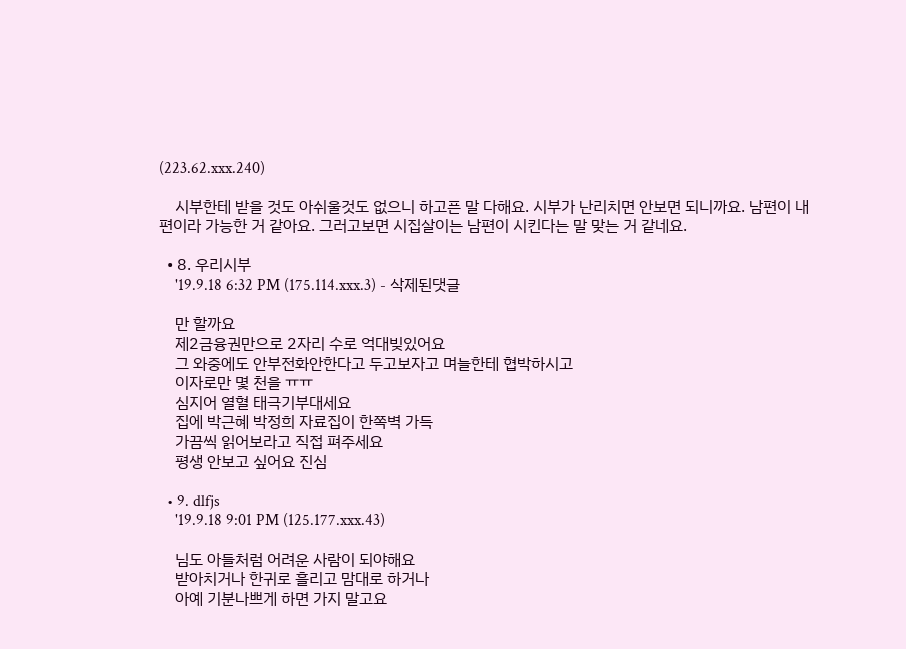(223.62.xxx.240)

    시부한테 받을 것도 아쉬울것도 없으니 하고픈 말 다해요. 시부가 난리치면 안보면 되니까요. 남편이 내 편이라 가능한 거 같아요. 그러고보면 시집살이는 남편이 시킨다는 말 맞는 거 같네요.

  • 8. 우리시부
    '19.9.18 6:32 PM (175.114.xxx.3) - 삭제된댓글

    만 할까요
    제2금융권만으로 2자리 수로 억대빚있어요
    그 와중에도 안부전화안한다고 두고보자고 며늘한테 협박하시고
    이자로만 몇 천을 ㅠㅠ
    심지어 열혈 태극기부대세요
    집에 박근혜 박정희 자료집이 한쪽벽 가득
    가끔씩 읽어보라고 직접 펴주세요
    평생 안보고 싶어요 진심

  • 9. dlfjs
    '19.9.18 9:01 PM (125.177.xxx.43)

    님도 아들처럼 어려운 사람이 되야해요
    받아치거나 한귀로 흘리고 맘대로 하거나
    아예 기분나쁘게 하면 가지 말고요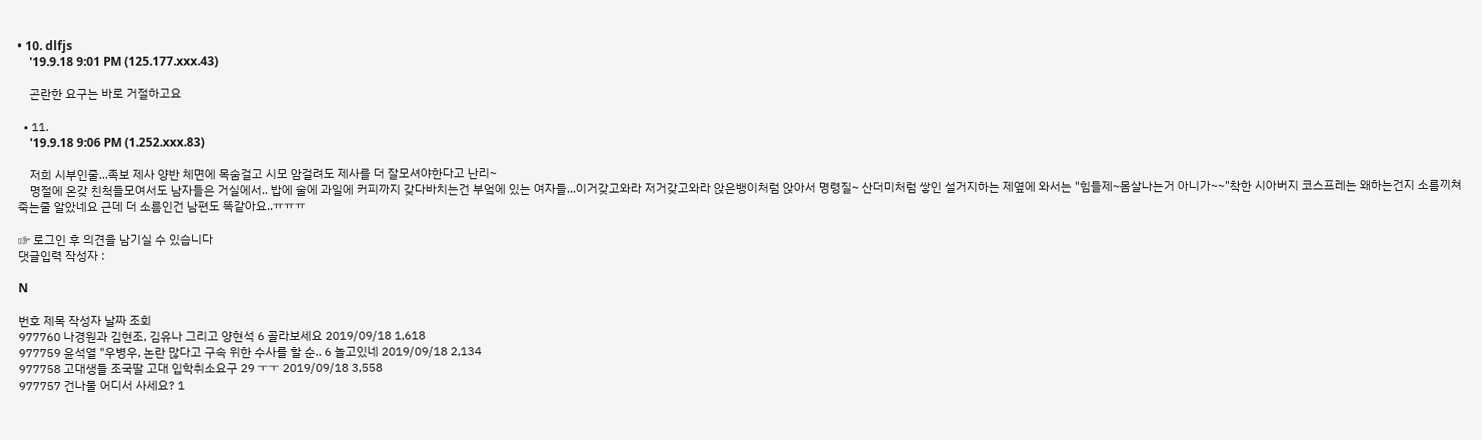• 10. dlfjs
    '19.9.18 9:01 PM (125.177.xxx.43)

    곤란한 요구는 바로 거절하고요

  • 11.
    '19.9.18 9:06 PM (1.252.xxx.83)

    저희 시부인줄...족보 제사 양반 체면에 목숨걸고 시모 암걸려도 제사를 더 잘모셔야한다고 난리~
    명절에 온갖 친척들모여서도 남자들은 거실에서.. 밥에 술에 과일에 커피까지 갖다바치는건 부엌에 있는 여자들...이거갖고와라 저거갖고와라 앉은뱅이처럼 앉아서 명령질~ 산더미처럼 쌓인 설거지하는 제옆에 와서는 "힘들제~몸살나는거 아니가~~"착한 시아버지 코스프레는 왜하는건지 소름끼쳐 죽는줄 알았네요 근데 더 소름인건 남편도 똑같아요..ㅠㅠㅠ

☞ 로그인 후 의견을 남기실 수 있습니다
댓글입력 작성자 :

N

번호 제목 작성자 날짜 조회
977760 나경원과 김현조, 김유나 그리고 양현석 6 골라보세요 2019/09/18 1,618
977759 윤석열 "우병우, 논란 많다고 구속 위한 수사를 할 순.. 6 놀고있네 2019/09/18 2,134
977758 고대생들 조국딸 고대 입학취소요구 29 ㅜㅜ 2019/09/18 3,558
977757 건나물 어디서 사세요? 1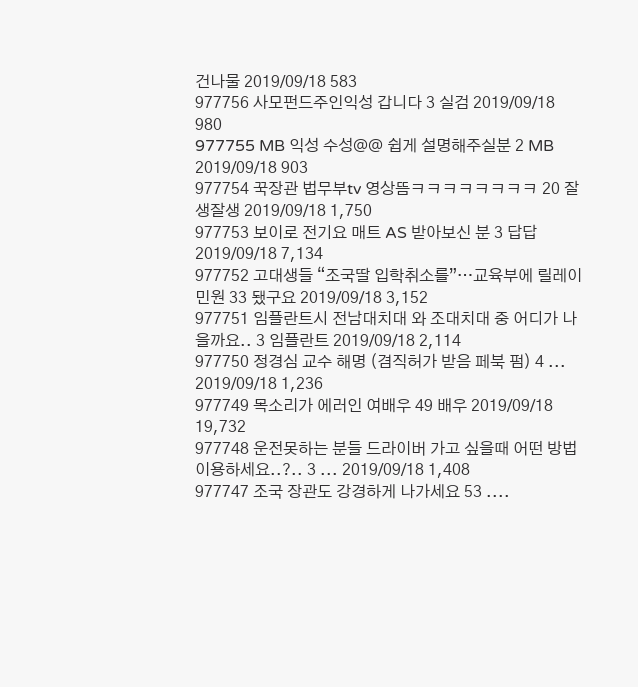건나물 2019/09/18 583
977756 사모펀드주인익성 갑니다 3 실검 2019/09/18 980
977755 MB 익성 수성@@ 쉽게 설명해주실분 2 MB 2019/09/18 903
977754 꾹장관 법무부tv 영상뜸ㅋㅋㅋㅋㅋㅋㅋㅋ 20 잘생잘생 2019/09/18 1,750
977753 보이로 전기요 매트 AS 받아보신 분 3 답답 2019/09/18 7,134
977752 고대생들 “조국딸 입학취소를”…교육부에 릴레이 민원 33 됐구요 2019/09/18 3,152
977751 임플란트시 전남대치대 와 조대치대 중 어디가 나을까요.. 3 임플란트 2019/09/18 2,114
977750 정경심 교수 해명 (겸직허가 받음 페북 펌) 4 ... 2019/09/18 1,236
977749 목소리가 에러인 여배우 49 배우 2019/09/18 19,732
977748 운전못하는 분들 드라이버 가고 싶을때 어떤 방법 이용하세요..?.. 3 ... 2019/09/18 1,408
977747 조국 장관도 강경하게 나가세요 53 ....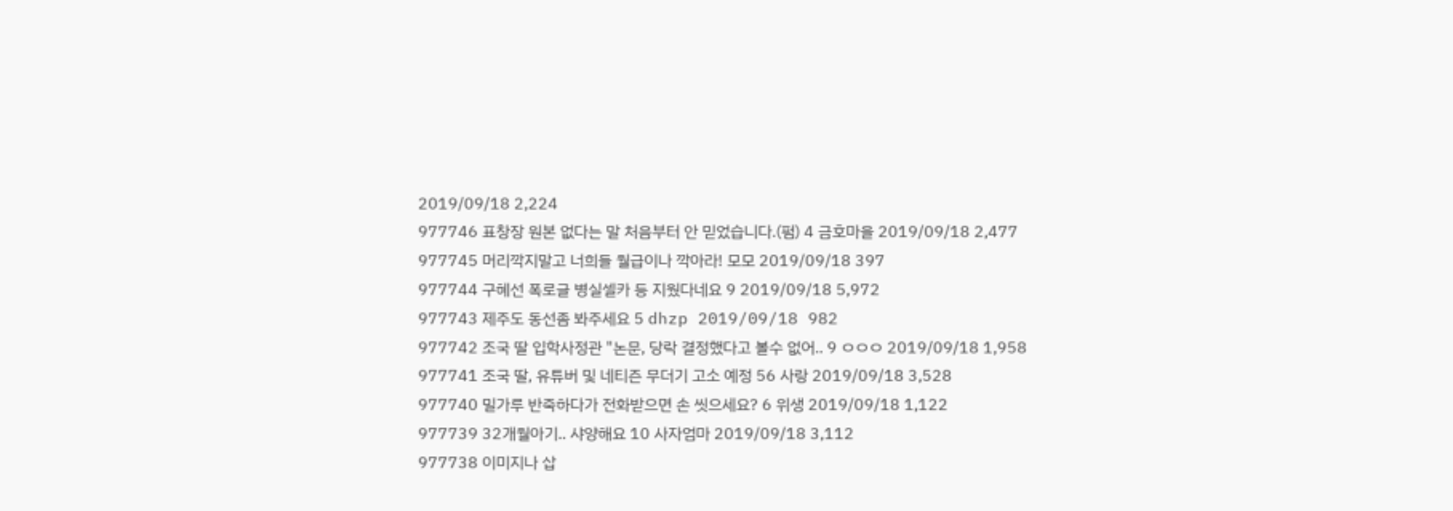2019/09/18 2,224
977746 표창장 원본 없다는 말 처음부터 안 믿었습니다.(펌) 4 금호마을 2019/09/18 2,477
977745 머리깍지말고 너희들 월급이나 깍아라! 모모 2019/09/18 397
977744 구혜선 폭로글 병실셀카 등 지웠다네요 9 2019/09/18 5,972
977743 제주도 동선좀 봐주세요 5 dhzp 2019/09/18 982
977742 조국 딸 입학사정관 "논문, 당락 결정했다고 볼수 없어.. 9 ㅇㅇㅇ 2019/09/18 1,958
977741 조국 딸, 유튜버 및 네티즌 무더기 고소 예정 56 사랑 2019/09/18 3,528
977740 밀가루 반죽하다가 전화받으면 손 씻으세요? 6 위생 2019/09/18 1,122
977739 32개월아기.. 샤양해요 10 사자엄마 2019/09/18 3,112
977738 이미지나 삽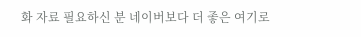화 자료 필요하신 분 네이버보다 더 좋은 여기로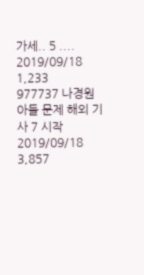가세.. 5 .... 2019/09/18 1,233
977737 나경원 아들 문제 해외 기사 7 시작 2019/09/18 3,857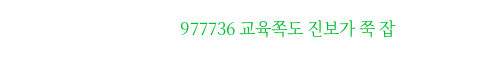977736 교육쪽도 진보가 쭉 잡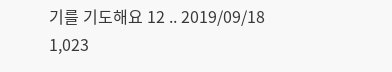기를 기도해요 12 .. 2019/09/18 1,023